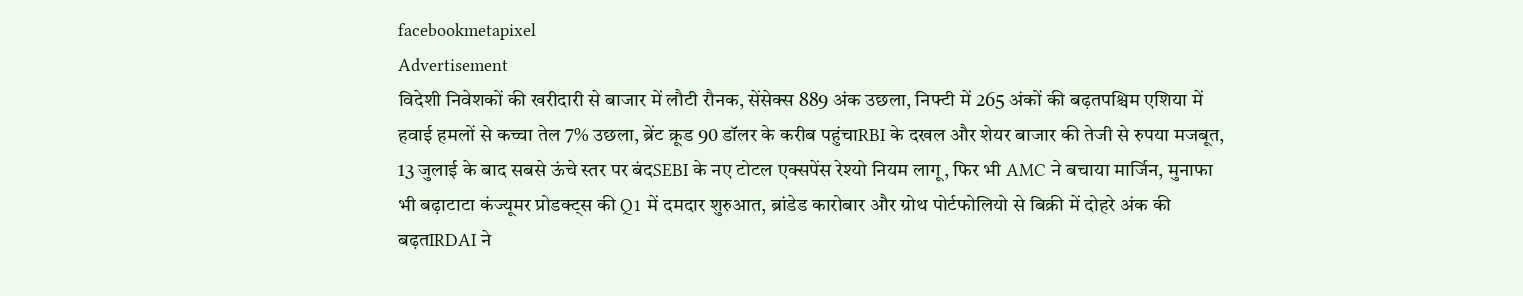facebookmetapixel
Advertisement
विदेशी निवेशकों की खरीदारी से बाजार में लौटी रौनक, सेंसेक्स 889 अंक उछला, निफ्टी में 265 अंकों की बढ़तपश्चिम एशिया में हवाई हमलों से कच्चा तेल 7% उछला, ब्रेंट क्रूड 90 डॉलर के करीब पहुंचाRBI के दखल और शेयर बाजार की तेजी से रुपया मजबूत, 13 जुलाई के बाद सबसे ऊंचे स्तर पर बंदSEBI के नए टोटल एक्सपेंस रेश्यो नियम लागू, फिर भी AMC ने बचाया मार्जिन, मुनाफा भी बढ़ाटाटा कंज्यूमर प्रोडक्ट्स की Q1 में दमदार शुरुआत, ब्रांडेड कारोबार और ग्रोथ पोर्टफोलियो से बिक्री में दोहरे अंक की बढ़तIRDAI ने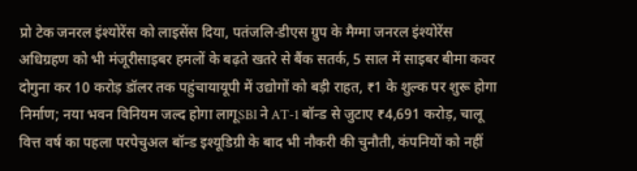प्रो टेक जनरल इंश्योरेंस को लाइसेंस दिया, पतंजलि-डीएस ग्रुप के मैग्मा जनरल इंश्योरेंस अधिग्रहण को भी मंजूरीसाइबर हमलों के बढ़ते खतरे से बैंक सतर्क, 5 साल में साइबर बीमा कवर दोगुना कर 10 करोड़ डॉलर तक पहुंचायायूपी में उद्योगों को बड़ी राहत, ₹1 के शुल्क पर शुरू होगा निर्माण; नया भवन विनियम जल्द होगा लागूSBI ने AT-1 बॉन्ड से जुटाए ₹4,691 करोड़, चालू वित्त वर्ष का पहला परपेचुअल बॉन्ड इश्यूडिग्री के बाद भी नौकरी की चुनौती, कंपनियों को नहीं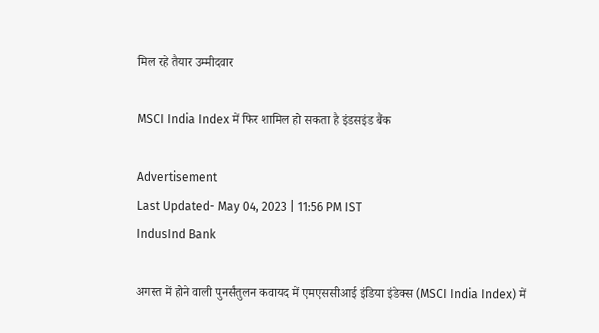मिल रहे तैयार उम्मीदवार

MSCI India Index में फिर शामिल हो सकता है इंडसइंड बैंक

Advertisement
Last Updated- May 04, 2023 | 11:56 PM IST
IndusInd Bank

अगस्त में होने वाली पुनर्संतुलन कवायद में एमएससीआई इंडिया इंडेक्स (MSCI India Index) में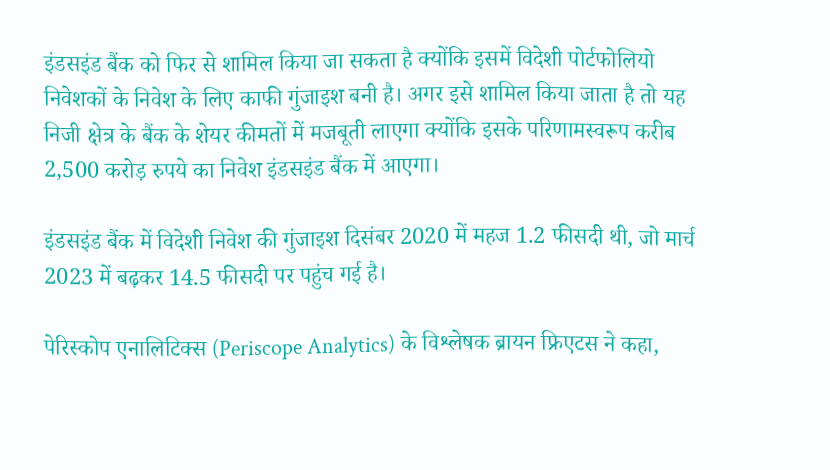इंडसइंड बैंक को फिर से शामिल किया जा सकता है क्योंकि इसमें विदेशी पोर्टफोलियो निवेशकों के निवेश के लिए काफी गुंजाइश बनी है। अगर इसे शामिल किया जाता है तो यह निजी क्षेत्र के बैंक के शेयर कीमतों में मजबूती लाएगा क्योंकि इसके परिणामस्वरूप करीब 2,500 करोड़ रुपये का निवेश इंडसइंड बैंक में आएगा।

इंडसइंड बैंक में विदेशी निवेश की गुंजाइश दिसंबर 2020 में महज 1.2 फीसदी थी, जो मार्च 2023 में बढ़कर 14.5 फीसदी पर पहुंच गई है।

पेरिस्कोप एनालिटिक्स (Periscope Analytics) के विश्लेषक ब्रायन फ्रिएटस ने कहा,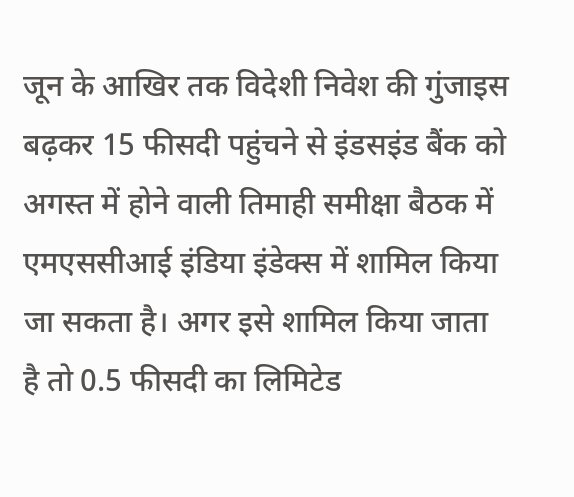जून के आखिर तक विदेशी निवेश की गुंजाइस बढ़कर 15 फीसदी पहुंचने से इंडसइंड बैंक को अगस्त में होने वाली तिमाही समीक्षा बैठक में एमएससीआई इंडिया इंडेक्स में शामिल किया जा सकता है। अगर इसे शामिल किया जाता है तो 0.5 फीसदी का लिमिटेड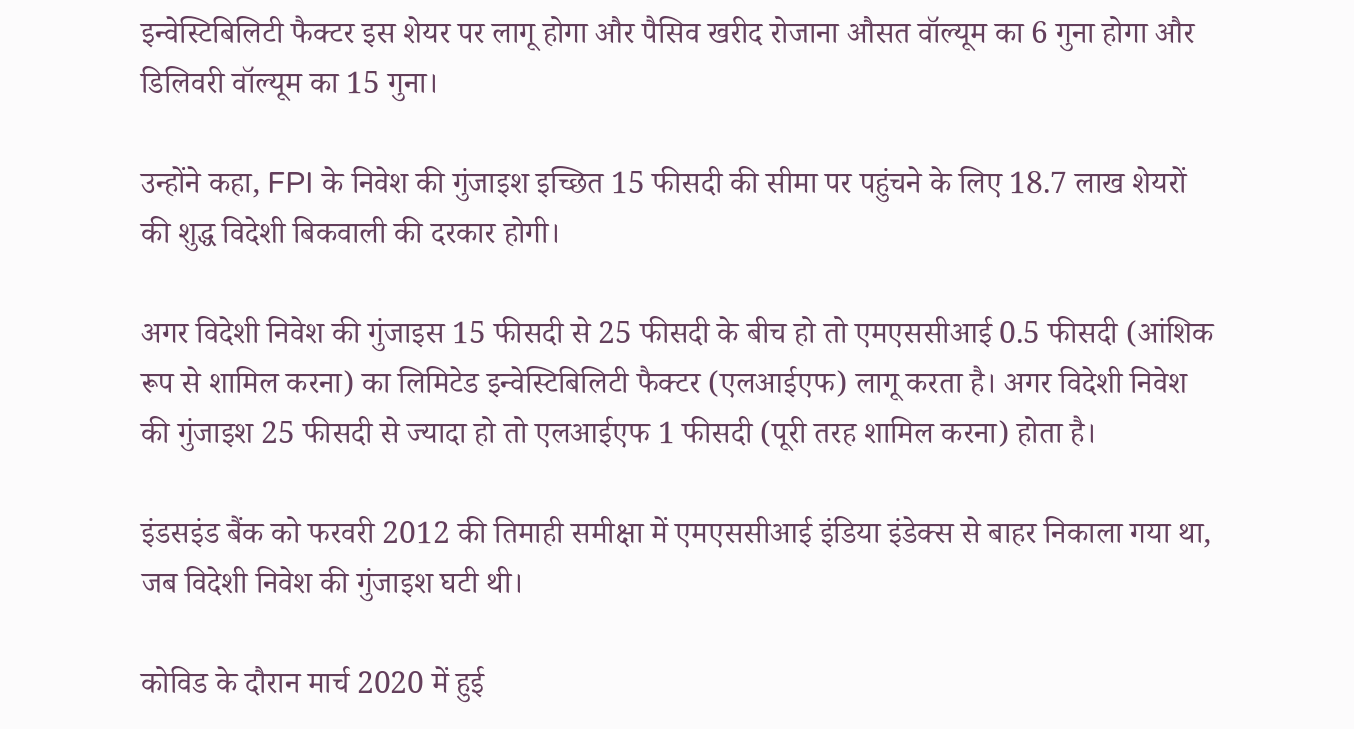इन्वेस्टिबिलिटी फैक्टर इस शेयर पर लागू होगा और पैसिव खरीद रोजाना औसत वॉल्यूम का 6 गुना होगा और डिलिवरी वॉल्यूम का 15 गुना।

उन्होंने कहा, FPI के निवेश की गुंजाइश इच्छित 15 फीसदी की सीमा पर पहुंचने के लिए 18.7 लाख शेयरों की शुद्ध‍ विदेशी बिकवाली की दरकार होगी।

अगर विदेशी निवेश की गुंजाइस 15 फीसदी से 25 फीसदी के बीच हो तो एमएससीआई 0.5 फीसदी (आंशिक रूप से शामिल करना) का लिमिटेड इन्वेस्टिबिलिटी फैक्टर (एलआईएफ) लागू करता है। अगर विदेशी निवेश की गुंजाइश 25 फीसदी से ज्यादा हो तो एलआईएफ 1 फीसदी (पूरी तरह शामिल करना) होता है।

इंडसइंड बैंक को फरवरी 2012 की तिमाही समीक्षा में एमएससीआई इंडिया इंडेक्स से बाहर निकाला गया था, जब विदेशी निवेश की गुंजाइश घटी थी।

कोविड के दौरान मार्च 2020 में हुई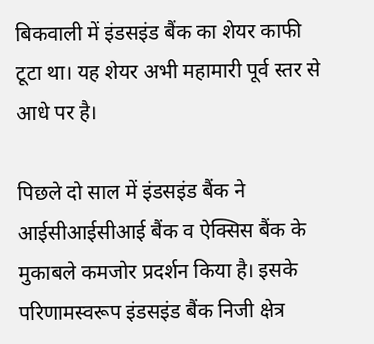बिकवाली में इंडसइंड बैंक का शेयर काफी टूटा था। यह शेयर अभी महामारी पूर्व स्तर से आधे पर है।

पिछले दो साल में इंडसइंड बैंक ने आईसीआईसीआई बैंक व ऐक्सिस बैंक के मुकाबले कमजोर प्रदर्शन किया है। इसके परिणामस्वरूप इंडसइंड बैंक निजी क्षेत्र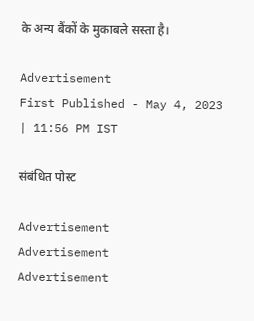के अन्य बैंकों के मुकाबले सस्ता है।

Advertisement
First Published - May 4, 2023 | 11:56 PM IST

संबंधित पोस्ट

Advertisement
Advertisement
Advertisement